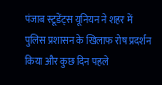पंजाब स्टूडेंट्स यूनियन ने शहर में पुलिस प्रशासन के खिलाफ रोष प्रदर्शन किया और कुछ दिन पहले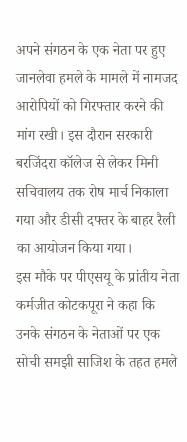अपने संगठन के एक नेता पर हुए जानलेवा हमले के मामले में नामजद आरोपियों को गिरफ्तार करने की मांग रखी। इस दौरान सरकारी बरजिंदरा कॉलेज से लेकर मिनी सचिवालय तक रोष मार्च निकाला गया और डीसी दफ्तर के बाहर रैली का आयोजन किया गया।
इस मौके पर पीएसयू के प्रांतीय नेता कर्मजीत कोटकपूरा ने कहा कि उनके संगठन के नेताओं पर एक सोची समझी साजिश के तहत हमले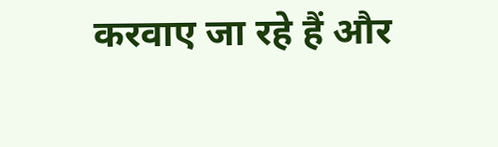करवाए जा रहे हैं और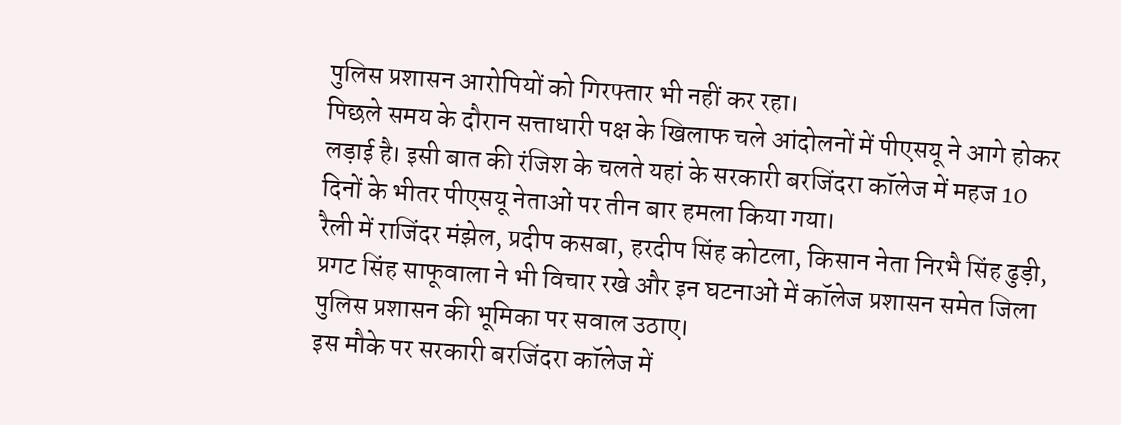पुलिस प्रशासन आरोपियों को गिरफ्तार भी नहीं कर रहा।
पिछले समय के दौरान सत्ताधारी पक्ष के खिलाफ चले आंदोलनों में पीएसयू ने आगे होकर लड़ाई है। इसी बात की रंजिश के चलते यहां के सरकारी बरजिंदरा कॉलेज में महज 10 दिनों के भीतर पीएसयू नेताओं पर तीन बार हमला किया गया।
रैली में राजिंदर मंझेल, प्रदीप कसबा, हरदीप सिंह कोटला, किसान नेता निरभै सिंह ढुड़ी, प्रगट सिंह साफूवाला ने भी विचार रखे और इन घटनाओं में कॉलेज प्रशासन समेत जिला पुलिस प्रशासन की भूमिका पर सवाल उठाए।
इस मौके पर सरकारी बरजिंदरा कॉलेज में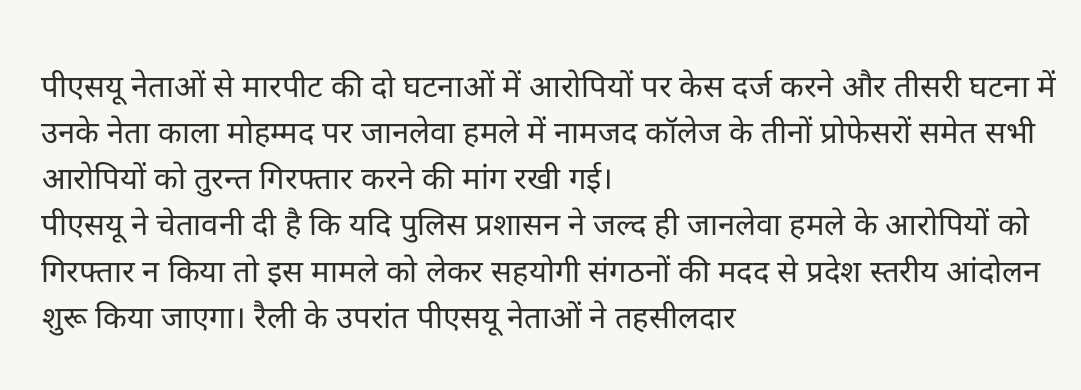पीएसयू नेताओं से मारपीट की दो घटनाओं में आरोपियों पर केस दर्ज करने और तीसरी घटना में उनके नेता काला मोहम्मद पर जानलेवा हमले में नामजद कॉलेज के तीनों प्रोफेसरों समेत सभी आरोपियों को तुरन्त गिरफ्तार करने की मांग रखी गई।
पीएसयू ने चेतावनी दी है कि यदि पुलिस प्रशासन ने जल्द ही जानलेवा हमले के आरोपियों को गिरफ्तार न किया तो इस मामले को लेकर सहयोगी संगठनों की मदद से प्रदेश स्तरीय आंदोलन शुरू किया जाएगा। रैली के उपरांत पीएसयू नेताओं ने तहसीलदार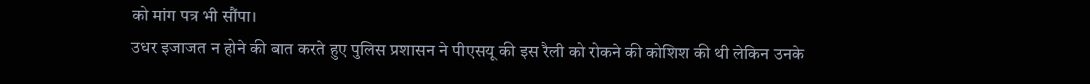को मांग पत्र भी सौंपा।
उधर इजाजत न होने की बात करते हुए पुलिस प्रशासन ने पीएसयू की इस रैली को रोकने की कोशिश की थी लेकिन उनके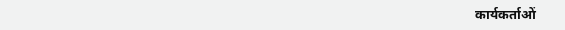कार्यकर्ताओं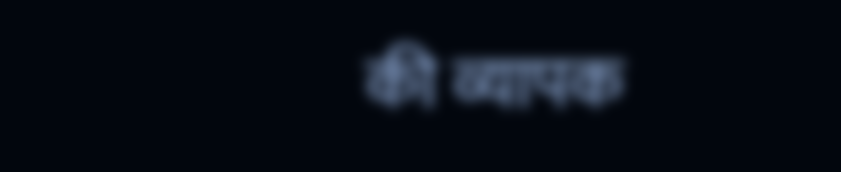की व्यापक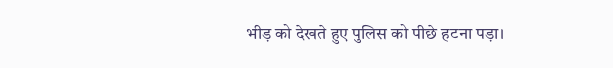भीड़ को देखते हुए पुलिस को पीछे हटना पड़ा।